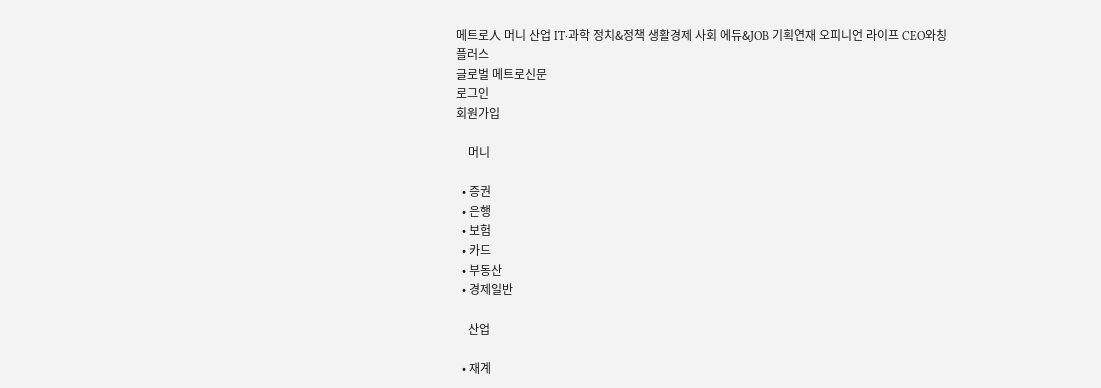메트로人 머니 산업 IT·과학 정치&정책 생활경제 사회 에듀&JOB 기획연재 오피니언 라이프 CEO와칭 플러스
글로벌 메트로신문
로그인
회원가입

    머니

  • 증권
  • 은행
  • 보험
  • 카드
  • 부동산
  • 경제일반

    산업

  • 재계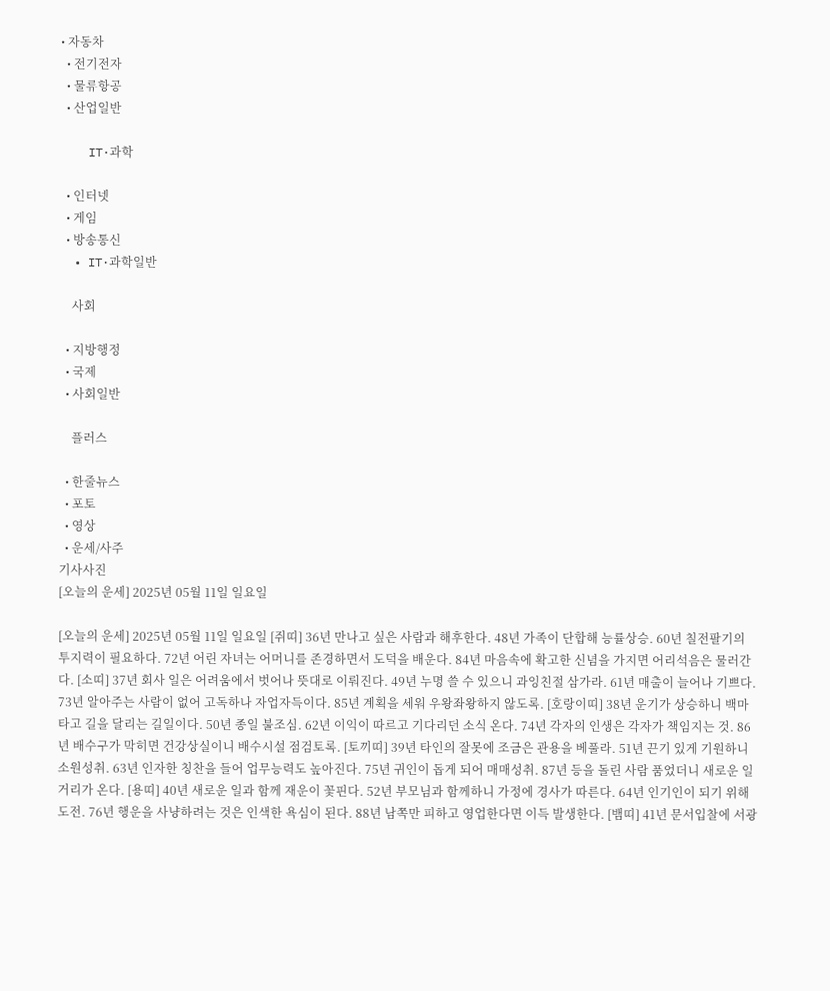• 자동차
  • 전기전자
  • 물류항공
  • 산업일반

    IT·과학

  • 인터넷
  • 게임
  • 방송통신
  • IT·과학일반

    사회

  • 지방행정
  • 국제
  • 사회일반

    플러스

  • 한줄뉴스
  • 포토
  • 영상
  • 운세/사주
기사사진
[오늘의 운세] 2025년 05월 11일 일요일

[오늘의 운세] 2025년 05월 11일 일요일 [쥐띠] 36년 만나고 싶은 사람과 해후한다. 48년 가족이 단합해 능률상승. 60년 칠전팔기의 투지력이 필요하다. 72년 어린 자녀는 어머니를 존경하면서 도덕을 배운다. 84년 마음속에 확고한 신념을 가지면 어리석음은 물러간다. [소띠] 37년 회사 일은 어려움에서 벗어나 뜻대로 이뤄진다. 49년 누명 쓸 수 있으니 과잉친절 삼가라. 61년 매출이 늘어나 기쁘다. 73년 알아주는 사람이 없어 고독하나 자업자득이다. 85년 계획을 세워 우왕좌왕하지 않도록. [호랑이띠] 38년 운기가 상승하니 백마 타고 길을 달리는 길일이다. 50년 종일 불조심. 62년 이익이 따르고 기다리던 소식 온다. 74년 각자의 인생은 각자가 책임지는 것. 86년 배수구가 막히면 건강상실이니 배수시설 점검토록. [토끼띠] 39년 타인의 잘못에 조금은 관용을 베풀라. 51년 끈기 있게 기원하니 소원성취. 63년 인자한 칭찬을 들어 업무능력도 높아진다. 75년 귀인이 돕게 되어 매매성취. 87년 등을 돌린 사람 품었더니 새로운 일거리가 온다. [용띠] 40년 새로운 일과 함께 재운이 꽃핀다. 52년 부모님과 함께하니 가정에 경사가 따른다. 64년 인기인이 되기 위해 도전. 76년 행운을 사냥하려는 것은 인색한 욕심이 된다. 88년 남쪽만 피하고 영업한다면 이득 발생한다. [뱀띠] 41년 문서입찰에 서광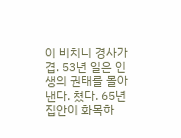이 비치니 경사가 겹. 53년 일은 인생의 권태를 몰아낸다. 쳤다. 65년 집안이 화목하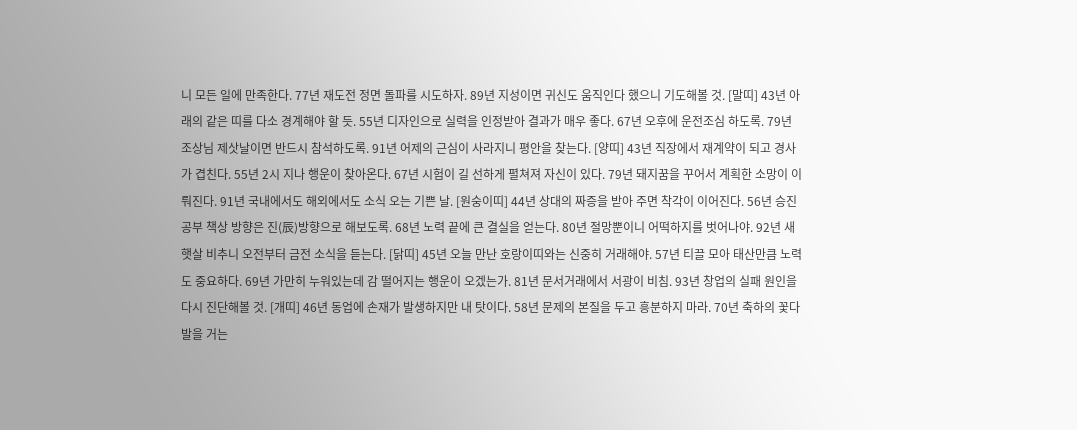니 모든 일에 만족한다. 77년 재도전 정면 돌파를 시도하자. 89년 지성이면 귀신도 움직인다 했으니 기도해볼 것. [말띠] 43년 아래의 같은 띠를 다소 경계해야 할 듯. 55년 디자인으로 실력을 인정받아 결과가 매우 좋다. 67년 오후에 운전조심 하도록. 79년 조상님 제삿날이면 반드시 참석하도록. 91년 어제의 근심이 사라지니 평안을 찾는다. [양띠] 43년 직장에서 재계약이 되고 경사가 겹친다. 55년 2시 지나 행운이 찾아온다. 67년 시험이 길 선하게 펼쳐져 자신이 있다. 79년 돼지꿈을 꾸어서 계획한 소망이 이뤄진다. 91년 국내에서도 해외에서도 소식 오는 기쁜 날. [원숭이띠] 44년 상대의 짜증을 받아 주면 착각이 이어진다. 56년 승진 공부 책상 방향은 진(辰)방향으로 해보도록. 68년 노력 끝에 큰 결실을 얻는다. 80년 절망뿐이니 어떡하지를 벗어나야. 92년 새 햇살 비추니 오전부터 금전 소식을 듣는다. [닭띠] 45년 오늘 만난 호랑이띠와는 신중히 거래해야. 57년 티끌 모아 태산만큼 노력도 중요하다. 69년 가만히 누워있는데 감 떨어지는 행운이 오겠는가. 81년 문서거래에서 서광이 비침. 93년 창업의 실패 원인을 다시 진단해볼 것. [개띠] 46년 동업에 손재가 발생하지만 내 탓이다. 58년 문제의 본질을 두고 흥분하지 마라. 70년 축하의 꽃다발을 거는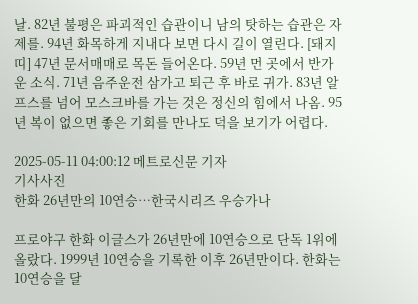날. 82년 불평은 파괴적인 습관이니 남의 탓하는 습관은 자제를. 94년 화목하게 지내다 보면 다시 길이 열린다. [돼지띠] 47년 문서매매로 목돈 들어온다. 59년 먼 곳에서 반가운 소식. 71년 음주운전 삼가고 퇴근 후 바로 귀가. 83년 알프스를 넘어 모스크바를 가는 것은 정신의 힘에서 나옴. 95년 복이 없으면 좋은 기회를 만나도 덕을 보기가 어렵다.

2025-05-11 04:00:12 메트로신문 기자
기사사진
한화 26년만의 10연승…한국시리즈 우승가나

프로야구 한화 이글스가 26년만에 10연승으로 단독 1위에 올랐다. 1999년 10연승을 기록한 이후 26년만이다. 한화는 10연승을 달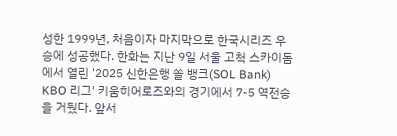성한 1999년, 처음이자 마지막으로 한국시리즈 우승에 성공했다. 한화는 지난 9일 서울 고척 스카이돔에서 열린 '2025 신한은행 쏠 뱅크(SOL Bank) KBO 리그' 키움히어로즈와의 경기에서 7-5 역전승을 거뒀다. 앞서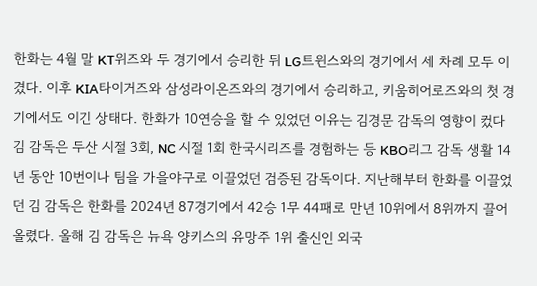한화는 4월 말 KT위즈와 두 경기에서 승리한 뒤 LG트윈스와의 경기에서 세 차례 모두 이겼다. 이후 KIA타이거즈와 삼성라이온즈와의 경기에서 승리하고, 키움히어로즈와의 첫 경기에서도 이긴 상태다. 한화가 10연승을 할 수 있었던 이유는 김경문 감독의 영향이 컸다 김 감독은 두산 시절 3회, NC 시절 1회 한국시리즈를 경험하는 등 KBO리그 감독 생활 14년 동안 10번이나 팀을 가을야구로 이끌었던 검증된 감독이다. 지난해부터 한화를 이끌었던 김 감독은 한화를 2024년 87경기에서 42승 1무 44패로 만년 10위에서 8위까지 끌어올렸다. 올해 김 감독은 뉴욕 양키스의 유망주 1위 출신인 외국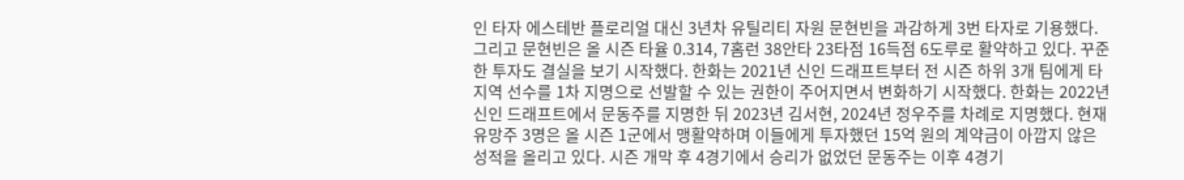인 타자 에스테반 플로리얼 대신 3년차 유틸리티 자원 문현빈을 과감하게 3번 타자로 기용했다. 그리고 문현빈은 올 시즌 타율 0.314, 7홈런 38안타 23타점 16득점 6도루로 활약하고 있다. 꾸준한 투자도 결실을 보기 시작했다. 한화는 2021년 신인 드래프트부터 전 시즌 하위 3개 팀에게 타지역 선수를 1차 지명으로 선발할 수 있는 권한이 주어지면서 변화하기 시작했다. 한화는 2022년 신인 드래프트에서 문동주를 지명한 뒤 2023년 김서현, 2024년 정우주를 차례로 지명했다. 현재 유망주 3명은 올 시즌 1군에서 맹활약하며 이들에게 투자했던 15억 원의 계약금이 아깝지 않은 성적을 올리고 있다. 시즌 개막 후 4경기에서 승리가 없었던 문동주는 이후 4경기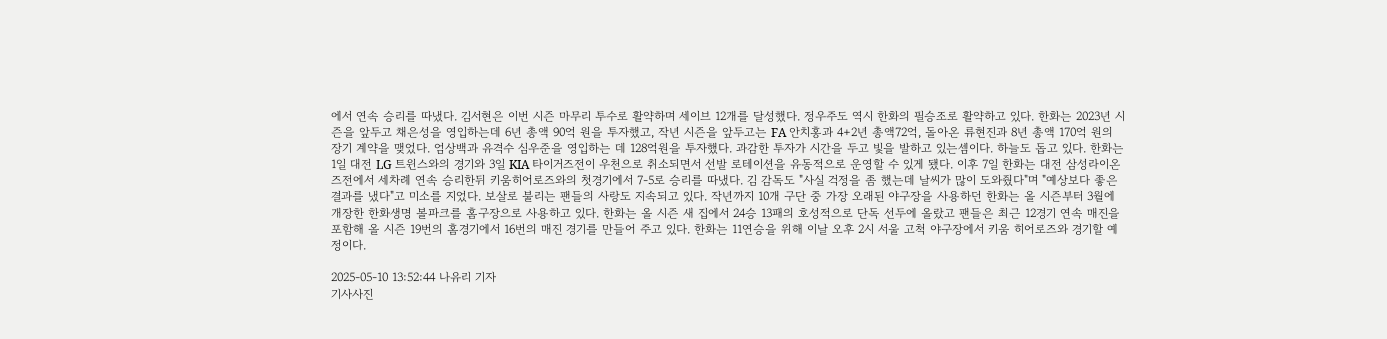에서 연속 승리를 따냈다. 김서현은 이번 시즌 마무리 투수로 활약하며 세이브 12개를 달성했다. 정우주도 역시 한화의 필승조로 활약하고 있다. 한화는 2023년 시즌을 앞두고 채은성을 영입하는데 6년 총액 90억 원을 투자했고, 작년 시즌을 앞두고는 FA 안치홍과 4+2년 총액72억, 돌아온 류현진과 8년 총액 170억 원의 장기 계약을 맺었다. 엄상백과 유격수 심우준을 영입하는 데 128억원을 투자했다. 과감한 투자가 시간을 두고 빛을 발하고 있는셈이다. 하늘도 돕고 있다. 한화는 1일 대전 LG 트윈스와의 경기와 3일 KIA 타이거즈전이 우천으로 취소되면서 선발 로테이션을 유동적으로 운영할 수 있게 됐다. 이후 7일 한화는 대전 삼성라이온즈전에서 세차례 연속 승리한뒤 키움히어로즈와의 첫경기에서 7-5로 승리를 따냈다. 김 감독도 "사실 걱정을 좀 했는데 날씨가 많이 도와줬다"며 "예상보다 좋은 결과를 냈다"고 미소를 지었다. 보살로 불리는 팬들의 사랑도 지속되고 있다. 작년까지 10개 구단 중 가장 오래된 야구장을 사용하던 한화는 올 시즌부터 3월에 개장한 한화생명 볼파크를 홈구장으로 사용하고 있다. 한화는 올 시즌 새 집에서 24승 13패의 호성적으로 단독 선두에 올랐고 팬들은 최근 12경기 연속 매진을 포함해 올 시즌 19번의 홈경기에서 16번의 매진 경기를 만들어 주고 있다. 한화는 11연승을 위해 이날 오후 2시 서울 고척 야구장에서 키움 히어로즈와 경기할 예정이다.

2025-05-10 13:52:44 나유리 기자
기사사진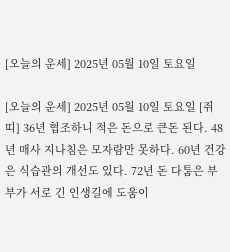[오늘의 운세] 2025년 05월 10일 토요일

[오늘의 운세] 2025년 05월 10일 토요일 [쥐띠] 36년 협조하니 적은 돈으로 큰돈 된다. 48년 매사 지나침은 모자람만 못하다. 60년 건강은 식습관의 개선도 있다. 72년 돈 다툼은 부부가 서로 긴 인생길에 도움이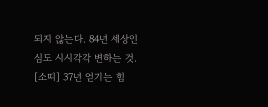되지 않는다. 84년 세상인심도 시시각각 변하는 것. [소띠] 37년 얻기는 힘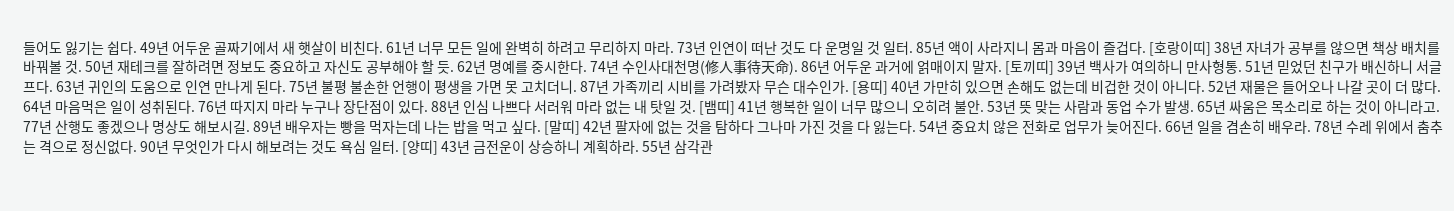들어도 잃기는 쉽다. 49년 어두운 골짜기에서 새 햇살이 비친다. 61년 너무 모든 일에 완벽히 하려고 무리하지 마라. 73년 인연이 떠난 것도 다 운명일 것 일터. 85년 액이 사라지니 몸과 마음이 즐겁다. [호랑이띠] 38년 자녀가 공부를 않으면 책상 배치를 바꿔볼 것. 50년 재테크를 잘하려면 정보도 중요하고 자신도 공부해야 할 듯. 62년 명예를 중시한다. 74년 수인사대천명(修人事待天命). 86년 어두운 과거에 얽매이지 말자. [토끼띠] 39년 백사가 여의하니 만사형통. 51년 믿었던 친구가 배신하니 서글프다. 63년 귀인의 도움으로 인연 만나게 된다. 75년 불평 불손한 언행이 평생을 가면 못 고치더니. 87년 가족끼리 시비를 가려봤자 무슨 대수인가. [용띠] 40년 가만히 있으면 손해도 없는데 비겁한 것이 아니다. 52년 재물은 들어오나 나갈 곳이 더 많다. 64년 마음먹은 일이 성취된다. 76년 따지지 마라 누구나 장단점이 있다. 88년 인심 나쁘다 서러워 마라 없는 내 탓일 것. [뱀띠] 41년 행복한 일이 너무 많으니 오히려 불안. 53년 뜻 맞는 사람과 동업 수가 발생. 65년 싸움은 목소리로 하는 것이 아니라고. 77년 산행도 좋겠으나 명상도 해보시길. 89년 배우자는 빵을 먹자는데 나는 밥을 먹고 싶다. [말띠] 42년 팔자에 없는 것을 탐하다 그나마 가진 것을 다 잃는다. 54년 중요치 않은 전화로 업무가 늦어진다. 66년 일을 겸손히 배우라. 78년 수레 위에서 춤추는 격으로 정신없다. 90년 무엇인가 다시 해보려는 것도 욕심 일터. [양띠] 43년 금전운이 상승하니 계획하라. 55년 삼각관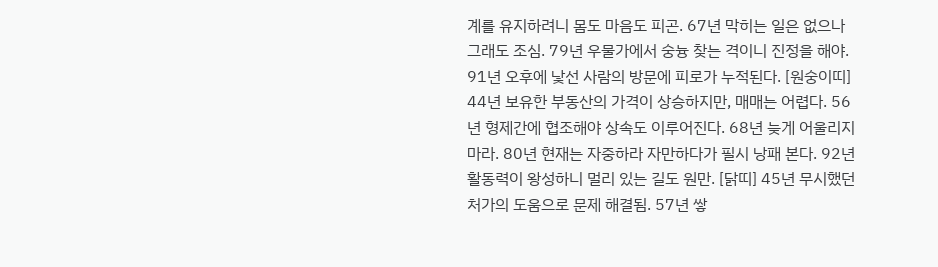계를 유지하려니 몸도 마음도 피곤. 67년 막히는 일은 없으나 그래도 조심. 79년 우물가에서 숭늉 찾는 격이니 진정을 해야. 91년 오후에 낯선 사람의 방문에 피로가 누적된다. [원숭이띠] 44년 보유한 부동산의 가격이 상승하지만, 매매는 어렵다. 56년 형제간에 협조해야 상속도 이루어진다. 68년 늦게 어울리지 마라. 80년 현재는 자중하라 자만하다가 필시 낭패 본다. 92년 활동력이 왕성하니 멀리 있는 길도 원만. [닭띠] 45년 무시했던 처가의 도움으로 문제 해결됨. 57년 쌓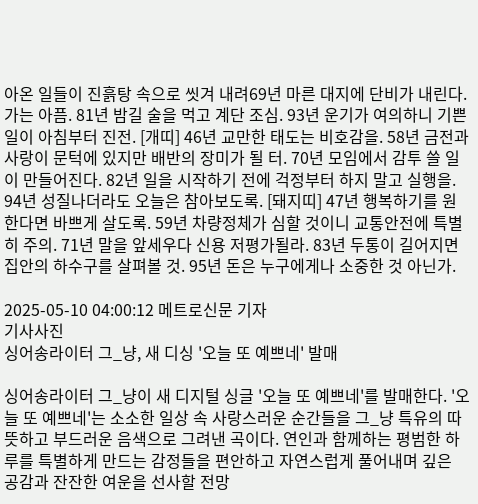아온 일들이 진흙탕 속으로 씻겨 내려69년 마른 대지에 단비가 내린다. 가는 아픔. 81년 밤길 술을 먹고 계단 조심. 93년 운기가 여의하니 기쁜 일이 아침부터 진전. [개띠] 46년 교만한 태도는 비호감을. 58년 금전과 사랑이 문턱에 있지만 배반의 장미가 될 터. 70년 모임에서 감투 쓸 일이 만들어진다. 82년 일을 시작하기 전에 걱정부터 하지 말고 실행을. 94년 성질나더라도 오늘은 참아보도록. [돼지띠] 47년 행복하기를 원한다면 바쁘게 살도록. 59년 차량정체가 심할 것이니 교통안전에 특별히 주의. 71년 말을 앞세우다 신용 저평가될라. 83년 두통이 길어지면 집안의 하수구를 살펴볼 것. 95년 돈은 누구에게나 소중한 것 아닌가.

2025-05-10 04:00:12 메트로신문 기자
기사사진
싱어송라이터 그_냥, 새 디싱 '오늘 또 예쁘네' 발매

싱어송라이터 그_냥이 새 디지털 싱글 '오늘 또 예쁘네'를 발매한다. '오늘 또 예쁘네'는 소소한 일상 속 사랑스러운 순간들을 그_냥 특유의 따뜻하고 부드러운 음색으로 그려낸 곡이다. 연인과 함께하는 평범한 하루를 특별하게 만드는 감정들을 편안하고 자연스럽게 풀어내며 깊은 공감과 잔잔한 여운을 선사할 전망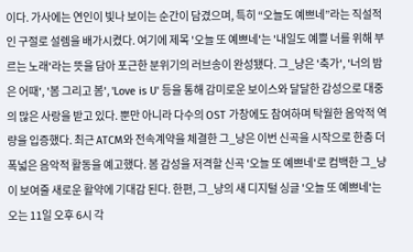이다. 가사에는 연인이 빛나 보이는 순간이 담겼으며, 특히 “오늘도 예쁘네”라는 직설적인 구절로 설렘을 배가시켰다. 여기에 제목 '오늘 또 예쁘네'는 '내일도 예쁠 너를 위해 부르는 노래'라는 뜻을 담아 포근한 분위기의 러브송이 완성됐다. 그_냥은 '축가', '너의 밤은 어때', '봄 그리고 봄', 'Love is U' 등을 통해 감미로운 보이스와 달달한 감성으로 대중의 많은 사랑을 받고 있다. 뿐만 아니라 다수의 OST 가창에도 참여하며 탁월한 음악적 역량을 입증했다. 최근 ATCM와 전속계약을 체결한 그_냥은 이번 신곡을 시작으로 한층 더 폭넓은 음악적 활동을 예고했다. 봄 감성을 저격할 신곡 '오늘 또 예쁘네'로 컴백한 그_냥이 보여줄 새로운 활약에 기대감 된다. 한편, 그_냥의 새 디지털 싱글 '오늘 또 예쁘네'는 오는 11일 오후 6시 각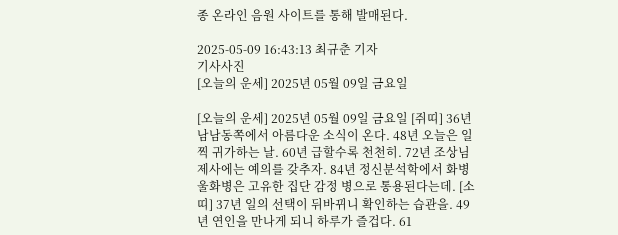종 온라인 음원 사이트를 통해 발매된다.

2025-05-09 16:43:13 최규춘 기자
기사사진
[오늘의 운세] 2025년 05월 09일 금요일

[오늘의 운세] 2025년 05월 09일 금요일 [쥐띠] 36년 남남동쪽에서 아름다운 소식이 온다. 48년 오늘은 일찍 귀가하는 날. 60년 급할수록 천천히. 72년 조상님 제사에는 예의를 갖추자. 84년 정신분석학에서 화병 울화병은 고유한 집단 감정 병으로 통용된다는데. [소띠] 37년 일의 선택이 뒤바뀌니 확인하는 습관을. 49년 연인을 만나게 되니 하루가 즐겁다. 61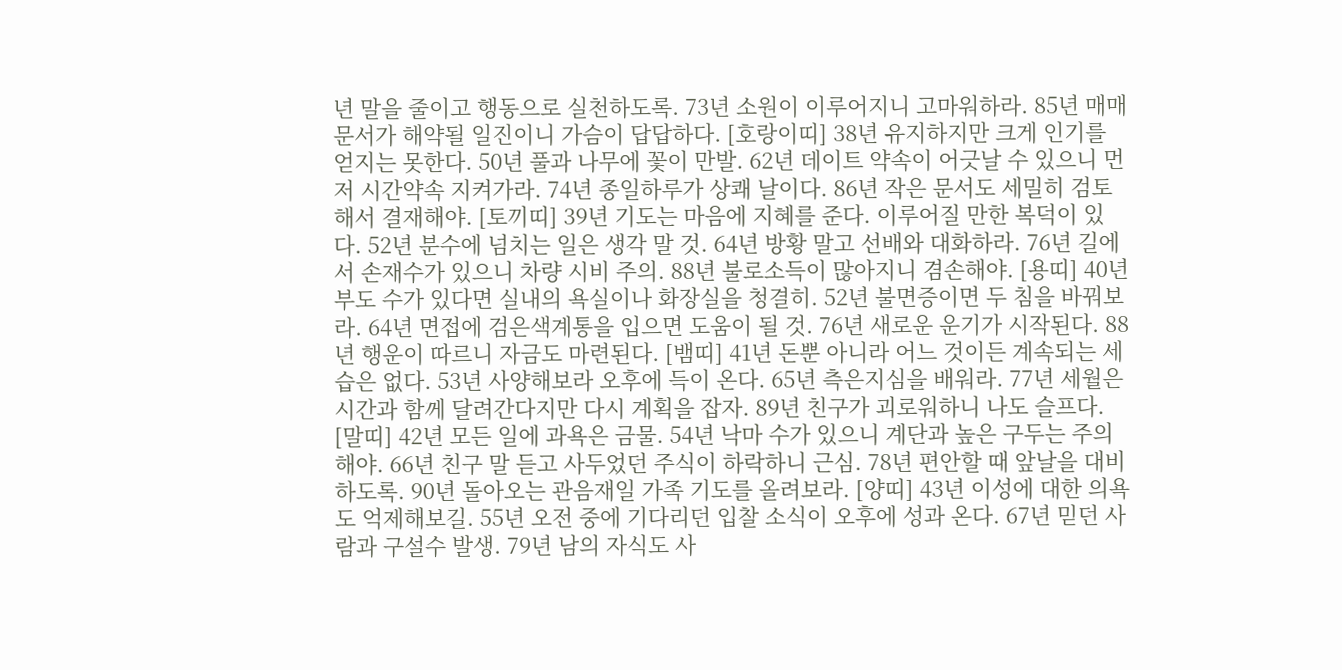년 말을 줄이고 행동으로 실천하도록. 73년 소원이 이루어지니 고마워하라. 85년 매매문서가 해약될 일진이니 가슴이 답답하다. [호랑이띠] 38년 유지하지만 크게 인기를 얻지는 못한다. 50년 풀과 나무에 꽃이 만발. 62년 데이트 약속이 어긋날 수 있으니 먼저 시간약속 지켜가라. 74년 종일하루가 상쾌 날이다. 86년 작은 문서도 세밀히 검토해서 결재해야. [토끼띠] 39년 기도는 마음에 지혜를 준다. 이루어질 만한 복덕이 있다. 52년 분수에 넘치는 일은 생각 말 것. 64년 방황 말고 선배와 대화하라. 76년 길에서 손재수가 있으니 차량 시비 주의. 88년 불로소득이 많아지니 겸손해야. [용띠] 40년 부도 수가 있다면 실내의 욕실이나 화장실을 청결히. 52년 불면증이면 두 침을 바꿔보라. 64년 면접에 검은색계통을 입으면 도움이 될 것. 76년 새로운 운기가 시작된다. 88년 행운이 따르니 자금도 마련된다. [뱀띠] 41년 돈뿐 아니라 어느 것이든 계속되는 세습은 없다. 53년 사양해보라 오후에 득이 온다. 65년 측은지심을 배워라. 77년 세월은 시간과 함께 달려간다지만 다시 계획을 잡자. 89년 친구가 괴로워하니 나도 슬프다. [말띠] 42년 모든 일에 과욕은 금물. 54년 낙마 수가 있으니 계단과 높은 구두는 주의해야. 66년 친구 말 듣고 사두었던 주식이 하락하니 근심. 78년 편안할 때 앞날을 대비하도록. 90년 돌아오는 관음재일 가족 기도를 올려보라. [양띠] 43년 이성에 대한 의욕도 억제해보길. 55년 오전 중에 기다리던 입찰 소식이 오후에 성과 온다. 67년 믿던 사람과 구설수 발생. 79년 남의 자식도 사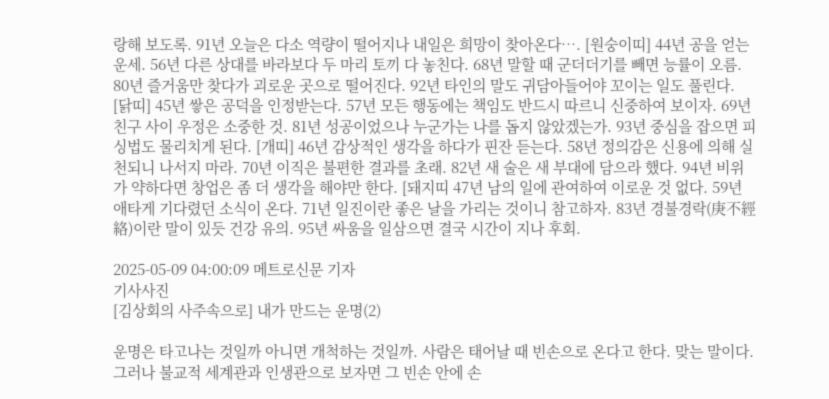랑해 보도록. 91년 오늘은 다소 역량이 떨어지나 내일은 희망이 찾아온다…. [원숭이띠] 44년 공을 얻는 운세. 56년 다른 상대를 바라보다 두 마리 토끼 다 놓친다. 68년 말할 때 군더더기를 빼면 능률이 오름. 80년 즐거움만 찾다가 괴로운 곳으로 떨어진다. 92년 타인의 말도 귀담아들어야 꼬이는 일도 풀린다. [닭띠] 45년 쌓은 공덕을 인정받는다. 57년 모든 행동에는 책임도 반드시 따르니 신중하여 보이자. 69년 친구 사이 우정은 소중한 것. 81년 성공이었으나 누군가는 나를 돕지 않았겠는가. 93년 중심을 잡으면 피싱법도 물리치게 된다. [개띠] 46년 감상적인 생각을 하다가 핀잔 듣는다. 58년 정의감은 신용에 의해 실천되니 나서지 마라. 70년 이직은 불편한 결과를 초래. 82년 새 술은 새 부대에 담으라 했다. 94년 비위가 약하다면 창업은 좀 더 생각을 해야만 한다. [돼지띠 47년 남의 일에 관여하여 이로운 것 없다. 59년 애타게 기다렸던 소식이 온다. 71년 일진이란 좋은 날을 가리는 것이니 참고하자. 83년 경불경락(庚不經絡)이란 말이 있듯 건강 유의. 95년 싸움을 일삼으면 결국 시간이 지나 후회.

2025-05-09 04:00:09 메트로신문 기자
기사사진
[김상회의 사주속으로] 내가 만드는 운명(2)

운명은 타고나는 것일까 아니면 개척하는 것일까. 사람은 태어날 때 빈손으로 온다고 한다. 맞는 말이다. 그러나 불교적 세계관과 인생관으로 보자면 그 빈손 안에 손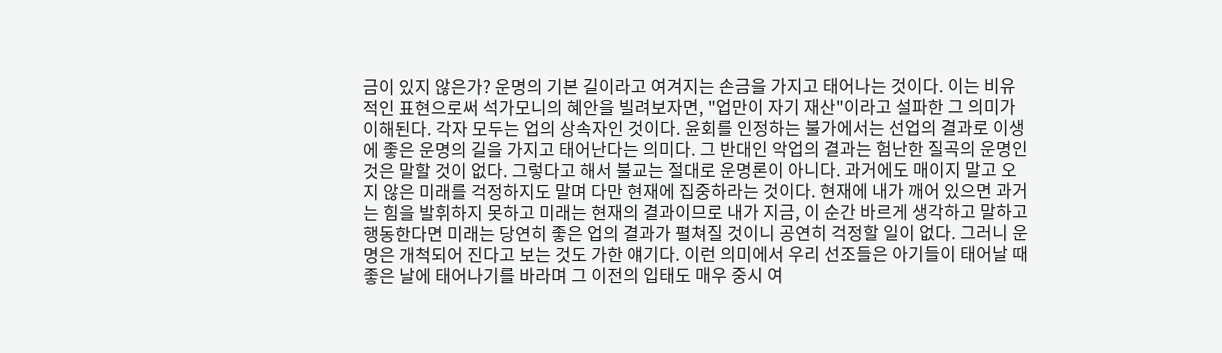금이 있지 않은가? 운명의 기본 길이라고 여겨지는 손금을 가지고 태어나는 것이다. 이는 비유적인 표현으로써 석가모니의 혜안을 빌려보자면, "업만이 자기 재산"이라고 설파한 그 의미가 이해된다. 각자 모두는 업의 상속자인 것이다. 윤회를 인정하는 불가에서는 선업의 결과로 이생에 좋은 운명의 길을 가지고 태어난다는 의미다. 그 반대인 악업의 결과는 험난한 질곡의 운명인 것은 말할 것이 없다. 그렇다고 해서 불교는 절대로 운명론이 아니다. 과거에도 매이지 말고 오지 않은 미래를 걱정하지도 말며 다만 현재에 집중하라는 것이다. 현재에 내가 깨어 있으면 과거는 힘을 발휘하지 못하고 미래는 현재의 결과이므로 내가 지금, 이 순간 바르게 생각하고 말하고 행동한다면 미래는 당연히 좋은 업의 결과가 펼쳐질 것이니 공연히 걱정할 일이 없다. 그러니 운명은 개척되어 진다고 보는 것도 가한 얘기다. 이런 의미에서 우리 선조들은 아기들이 태어날 때 좋은 날에 태어나기를 바라며 그 이전의 입태도 매우 중시 여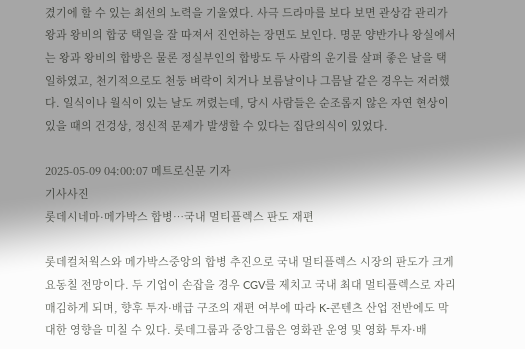겼기에 할 수 있는 최선의 노력을 기울였다. 사극 드라마를 보다 보면 관상감 관리가 왕과 왕비의 합궁 택일을 잘 따져서 진언하는 장면도 보인다. 명문 양반가나 왕실에서는 왕과 왕비의 합방은 물론 정실부인의 합방도 두 사람의 운기를 살펴 좋은 날을 택일하였고, 천기적으로도 천둥 벼락이 치거나 보름날이나 그믐날 같은 경우는 저러했다. 일식이나 월식이 있는 날도 꺼렸는데, 당시 사람들은 순조롭지 않은 자연 현상이 있을 때의 건겅상, 정신적 문제가 발생할 수 있다는 집단의식이 있었다.

2025-05-09 04:00:07 메트로신문 기자
기사사진
롯데시네마·메가박스 합병…국내 멀티플렉스 판도 재편

롯데컬처웍스와 메가박스중앙의 합병 추진으로 국내 멀티플렉스 시장의 판도가 크게 요동칠 전망이다. 두 기업이 손잡을 경우 CGV를 제치고 국내 최대 멀티플렉스로 자리매김하게 되며, 향후 투자·배급 구조의 재편 여부에 따라 K-콘텐츠 산업 전반에도 막대한 영향을 미칠 수 있다. 롯데그룹과 중앙그룹은 영화관 운영 및 영화 투자·배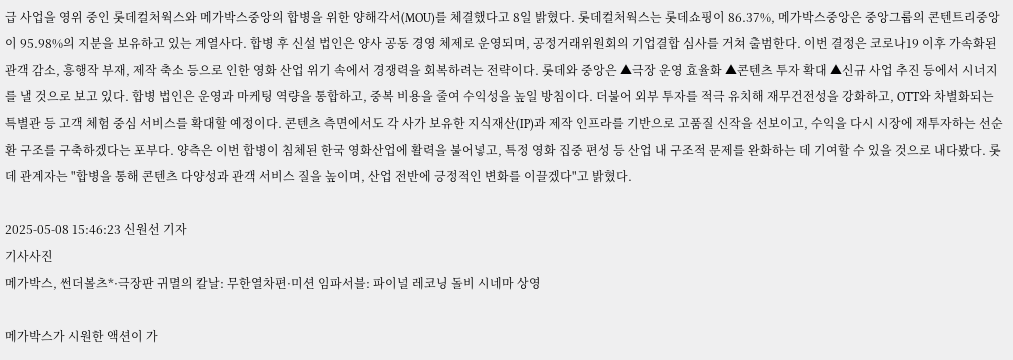급 사업을 영위 중인 롯데컬처웍스와 메가박스중앙의 합병을 위한 양해각서(MOU)를 체결했다고 8일 밝혔다. 롯데컬처웍스는 롯데쇼핑이 86.37%, 메가박스중앙은 중앙그룹의 콘텐트리중앙이 95.98%의 지분을 보유하고 있는 계열사다. 합병 후 신설 법인은 양사 공동 경영 체제로 운영되며, 공정거래위원회의 기업결합 심사를 거쳐 출범한다. 이번 결정은 코로나19 이후 가속화된 관객 감소, 흥행작 부재, 제작 축소 등으로 인한 영화 산업 위기 속에서 경쟁력을 회복하려는 전략이다. 롯데와 중앙은 ▲극장 운영 효율화 ▲콘텐츠 투자 확대 ▲신규 사업 추진 등에서 시너지를 낼 것으로 보고 있다. 합병 법인은 운영과 마케팅 역량을 통합하고, 중복 비용을 줄여 수익성을 높일 방침이다. 더불어 외부 투자를 적극 유치해 재무건전성을 강화하고, OTT와 차별화되는 특별관 등 고객 체험 중심 서비스를 확대할 예정이다. 콘텐츠 측면에서도 각 사가 보유한 지식재산(IP)과 제작 인프라를 기반으로 고품질 신작을 선보이고, 수익을 다시 시장에 재투자하는 선순환 구조를 구축하겠다는 포부다. 양측은 이번 합병이 침체된 한국 영화산업에 활력을 불어넣고, 특정 영화 집중 편성 등 산업 내 구조적 문제를 완화하는 데 기여할 수 있을 것으로 내다봤다. 롯데 관계자는 "합병을 통해 콘텐츠 다양성과 관객 서비스 질을 높이며, 산업 전반에 긍정적인 변화를 이끌겠다"고 밝혔다.

2025-05-08 15:46:23 신원선 기자
기사사진
메가박스, 썬더볼츠*·극장판 귀멸의 칼날: 무한열차편·미션 임파서블: 파이널 레코닝 돌비 시네마 상영

메가박스가 시원한 액션이 가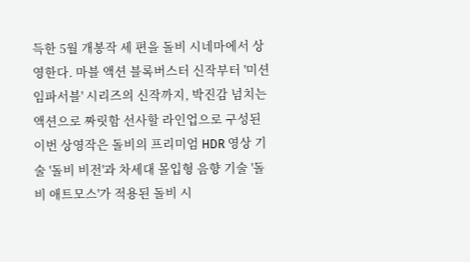득한 5월 개봉작 세 편을 돌비 시네마에서 상영한다. 마블 액션 블록버스터 신작부터 '미션 임파서블' 시리즈의 신작까지, 박진감 넘치는 액션으로 짜릿함 선사할 라인업으로 구성된 이번 상영작은 돌비의 프리미엄 HDR 영상 기술 '돌비 비전'과 차세대 몰입형 음향 기술 '돌비 애트모스'가 적용된 돌비 시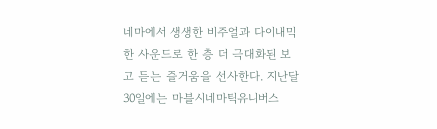네마에서 생생한 비주얼과 다이내믹한 사운드로 한 층 더 극대화된 보고 듣는 즐거움을 선사한다. 지난달 30일에는 마블시네마틱유니버스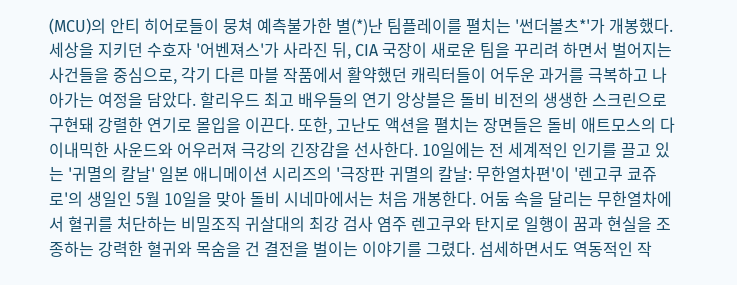(MCU)의 안티 히어로들이 뭉쳐 예측불가한 별(*)난 팀플레이를 펼치는 '썬더볼츠*'가 개봉했다. 세상을 지키던 수호자 '어벤져스'가 사라진 뒤, CIA 국장이 새로운 팀을 꾸리려 하면서 벌어지는 사건들을 중심으로, 각기 다른 마블 작품에서 활약했던 캐릭터들이 어두운 과거를 극복하고 나아가는 여정을 담았다. 할리우드 최고 배우들의 연기 앙상블은 돌비 비전의 생생한 스크린으로 구현돼 강렬한 연기로 몰입을 이끈다. 또한, 고난도 액션을 펼치는 장면들은 돌비 애트모스의 다이내믹한 사운드와 어우러져 극강의 긴장감을 선사한다. 10일에는 전 세계적인 인기를 끌고 있는 '귀멸의 칼날' 일본 애니메이션 시리즈의 '극장판 귀멸의 칼날: 무한열차편'이 '렌고쿠 쿄쥬로'의 생일인 5월 10일을 맞아 돌비 시네마에서는 처음 개봉한다. 어둠 속을 달리는 무한열차에서 혈귀를 처단하는 비밀조직 귀살대의 최강 검사 염주 렌고쿠와 탄지로 일행이 꿈과 현실을 조종하는 강력한 혈귀와 목숨을 건 결전을 벌이는 이야기를 그렸다. 섬세하면서도 역동적인 작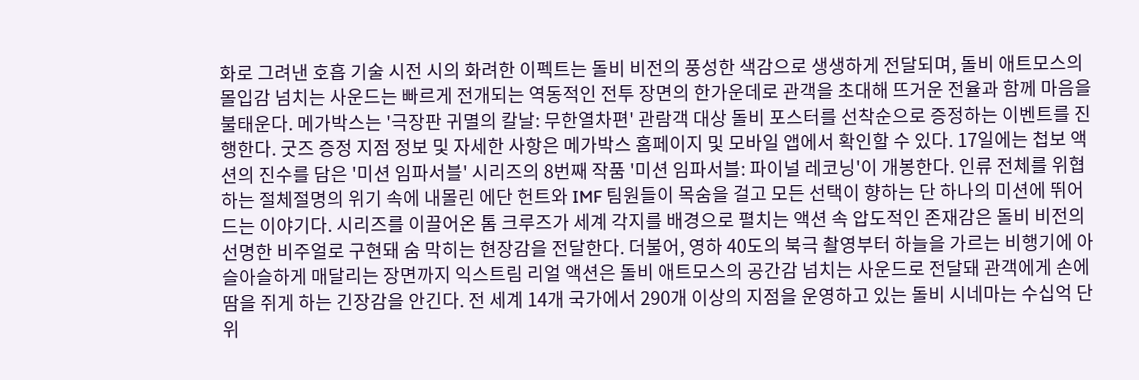화로 그려낸 호흡 기술 시전 시의 화려한 이펙트는 돌비 비전의 풍성한 색감으로 생생하게 전달되며, 돌비 애트모스의 몰입감 넘치는 사운드는 빠르게 전개되는 역동적인 전투 장면의 한가운데로 관객을 초대해 뜨거운 전율과 함께 마음을 불태운다. 메가박스는 '극장판 귀멸의 칼날: 무한열차편' 관람객 대상 돌비 포스터를 선착순으로 증정하는 이벤트를 진행한다. 굿즈 증정 지점 정보 및 자세한 사항은 메가박스 홈페이지 및 모바일 앱에서 확인할 수 있다. 17일에는 첩보 액션의 진수를 담은 '미션 임파서블' 시리즈의 8번째 작품 '미션 임파서블: 파이널 레코닝'이 개봉한다. 인류 전체를 위협하는 절체절명의 위기 속에 내몰린 에단 헌트와 IMF 팀원들이 목숨을 걸고 모든 선택이 향하는 단 하나의 미션에 뛰어드는 이야기다. 시리즈를 이끌어온 톰 크루즈가 세계 각지를 배경으로 펼치는 액션 속 압도적인 존재감은 돌비 비전의 선명한 비주얼로 구현돼 숨 막히는 현장감을 전달한다. 더불어, 영하 40도의 북극 촬영부터 하늘을 가르는 비행기에 아슬아슬하게 매달리는 장면까지 익스트림 리얼 액션은 돌비 애트모스의 공간감 넘치는 사운드로 전달돼 관객에게 손에 땀을 쥐게 하는 긴장감을 안긴다. 전 세계 14개 국가에서 290개 이상의 지점을 운영하고 있는 돌비 시네마는 수십억 단위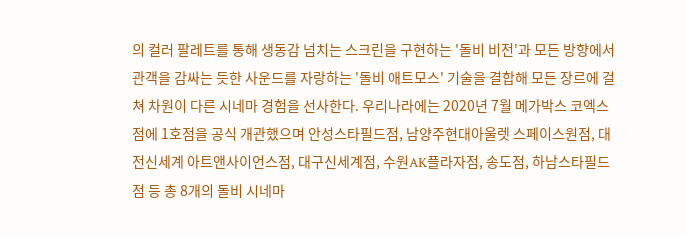의 컬러 팔레트를 통해 생동감 넘치는 스크린을 구현하는 '돌비 비전'과 모든 방향에서 관객을 감싸는 듯한 사운드를 자랑하는 '돌비 애트모스' 기술을 결합해 모든 장르에 걸쳐 차원이 다른 시네마 경험을 선사한다. 우리나라에는 2020년 7월 메가박스 코엑스점에 1호점을 공식 개관했으며 안성스타필드점, 남양주현대아울렛 스페이스원점, 대전신세계 아트앤사이언스점, 대구신세계점, 수원AK플라자점, 송도점, 하남스타필드점 등 총 8개의 돌비 시네마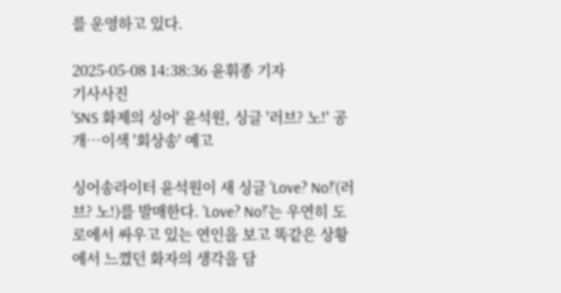를 운영하고 있다.

2025-05-08 14:38:36 윤휘종 기자
기사사진
'SNS 화제의 싱어' 윤석원, 싱글 '러브? 노!' 공개…이색 '회상송' 예고

싱어송라이터 윤석원이 새 싱글 'Love? No!'(러브? 노!)를 발매한다. 'Love? No!'는 우연히 도로에서 싸우고 있는 연인을 보고 똑같은 상황에서 느꼈던 화자의 생각을 담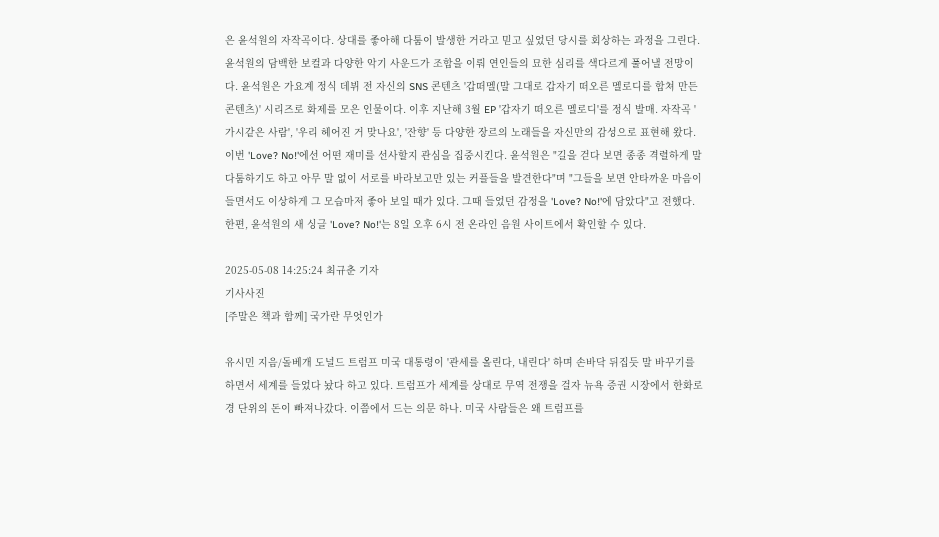은 윤석원의 자작곡이다. 상대를 좋아해 다툼이 발생한 거라고 믿고 싶었던 당시를 회상하는 과정을 그린다. 윤석원의 담백한 보컬과 다양한 악기 사운드가 조합을 이뤄 연인들의 묘한 심리를 색다르게 풀어낼 전망이다. 윤석원은 가요계 정식 데뷔 전 자신의 SNS 콘텐츠 '갑떠멜(말 그대로 갑자기 떠오른 멜로디를 합쳐 만든 콘텐츠)' 시리즈로 화제를 모은 인물이다. 이후 지난해 3월 EP '갑자기 떠오른 멜로디'를 정식 발매. 자작곡 '가시같은 사람', '우리 헤어진 거 맞나요', '잔향' 등 다양한 장르의 노래들을 자신만의 감성으로 표현해 왔다. 이번 'Love? No!'에선 어떤 재미를 선사할지 관심을 집중시킨다. 윤석원은 "길을 걷다 보면 종종 격렬하게 말다툼하기도 하고 아무 말 없이 서로를 바라보고만 있는 커플들을 발견한다"며 "그들을 보면 안타까운 마음이 들면서도 이상하게 그 모습마저 좋아 보일 때가 있다. 그때 들었던 감정을 'Love? No!'에 담았다"고 전했다. 한편, 윤석원의 새 싱글 'Love? No!'는 8일 오후 6시 전 온라인 음원 사이트에서 확인할 수 있다.

2025-05-08 14:25:24 최규춘 기자
기사사진
[주말은 책과 함께] 국가란 무엇인가

유시민 지음/돌베개 도널드 트럼프 미국 대통령이 '관세를 올린다, 내린다' 하며 손바닥 뒤집듯 말 바꾸기를 하면서 세계를 들었다 놨다 하고 있다. 트럼프가 세계를 상대로 무역 전쟁을 걸자 뉴욕 증권 시장에서 한화로 경 단위의 돈이 빠져나갔다. 이쯤에서 드는 의문 하나. 미국 사람들은 왜 트럼프를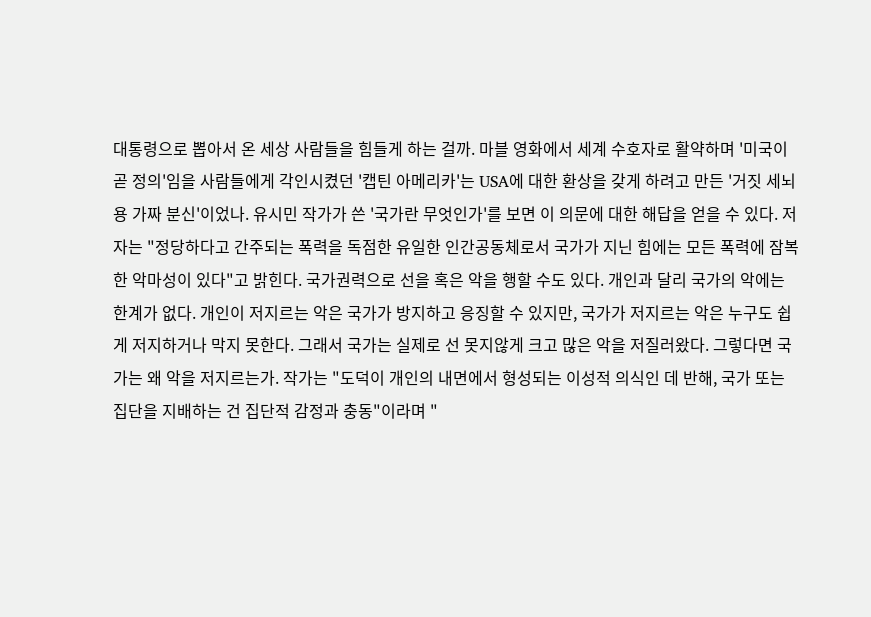대통령으로 뽑아서 온 세상 사람들을 힘들게 하는 걸까. 마블 영화에서 세계 수호자로 활약하며 '미국이 곧 정의'임을 사람들에게 각인시켰던 '캡틴 아메리카'는 USA에 대한 환상을 갖게 하려고 만든 '거짓 세뇌용 가짜 분신'이었나. 유시민 작가가 쓴 '국가란 무엇인가'를 보면 이 의문에 대한 해답을 얻을 수 있다. 저자는 "정당하다고 간주되는 폭력을 독점한 유일한 인간공동체로서 국가가 지닌 힘에는 모든 폭력에 잠복한 악마성이 있다"고 밝힌다. 국가권력으로 선을 혹은 악을 행할 수도 있다. 개인과 달리 국가의 악에는 한계가 없다. 개인이 저지르는 악은 국가가 방지하고 응징할 수 있지만, 국가가 저지르는 악은 누구도 쉽게 저지하거나 막지 못한다. 그래서 국가는 실제로 선 못지않게 크고 많은 악을 저질러왔다. 그렇다면 국가는 왜 악을 저지르는가. 작가는 "도덕이 개인의 내면에서 형성되는 이성적 의식인 데 반해, 국가 또는 집단을 지배하는 건 집단적 감정과 충동"이라며 "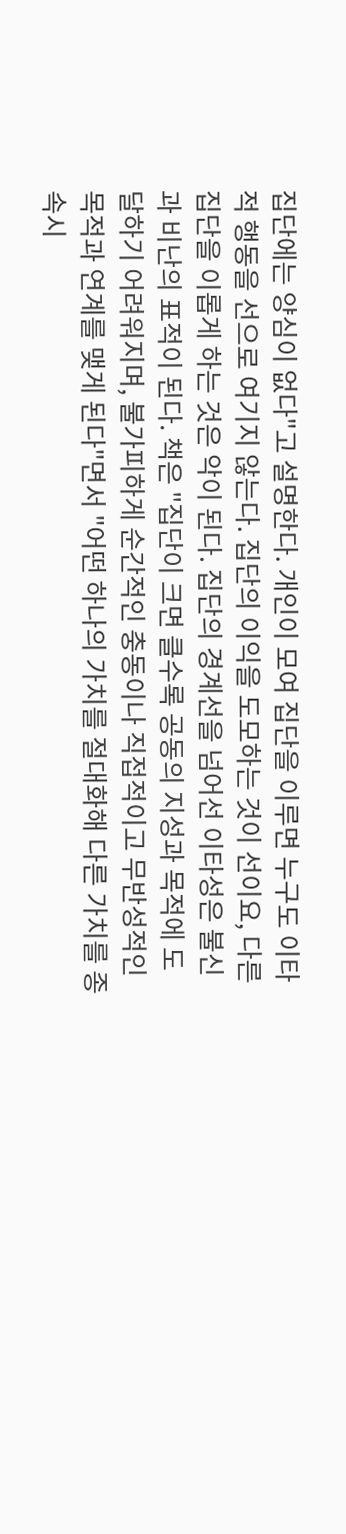집단에는 양심이 없다"고 설명한다. 개인이 모여 집단을 이루면 누구도 이타적 행동을 선으로 여기지 않는다. 집단의 이익을 도모하는 것이 선이요, 다른 집단을 이롭게 하는 것은 악이 된다. 집단의 경계선을 넘어선 이타성은 불신과 비난의 표적이 된다. 책은 "집단이 크면 클수록 공동의 지성과 목적에 도달하기 어려워지며, 불가피하게 순간적인 충동이나 직접적이고 무반성적인 목적과 연계를 맺게 된다"면서 "어떤 하나의 가치를 절대화해 다른 가치를 종속시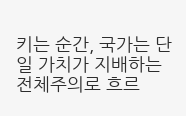키는 순간, 국가는 단일 가치가 지배하는 전체주의로 흐르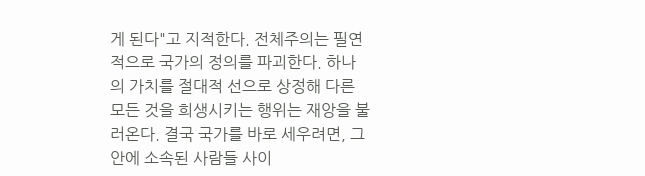게 된다"고 지적한다. 전체주의는 필연적으로 국가의 정의를 파괴한다. 하나의 가치를 절대적 선으로 상정해 다른 모든 것을 희생시키는 행위는 재앙을 불러온다. 결국 국가를 바로 세우려면, 그 안에 소속된 사람들 사이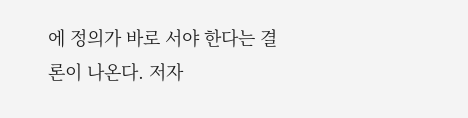에 정의가 바로 서야 한다는 결론이 나온다. 저자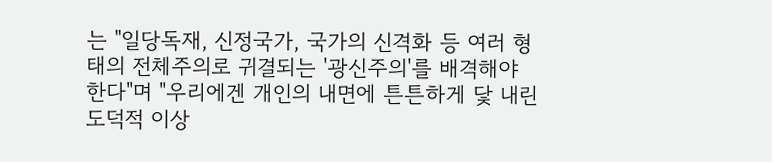는 "일당독재, 신정국가, 국가의 신격화 등 여러 형태의 전체주의로 귀결되는 '광신주의'를 배격해야 한다"며 "우리에겐 개인의 내면에 튼튼하게 닻 내린 도덕적 이상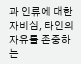과 인류에 대한 자비심, 타인의 자유를 존중하는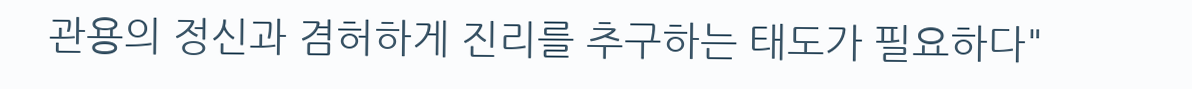관용의 정신과 겸허하게 진리를 추구하는 태도가 필요하다"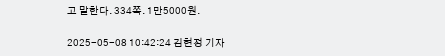고 말한다. 334쪽. 1만5000원.

2025-05-08 10:42:24 김현정 기자